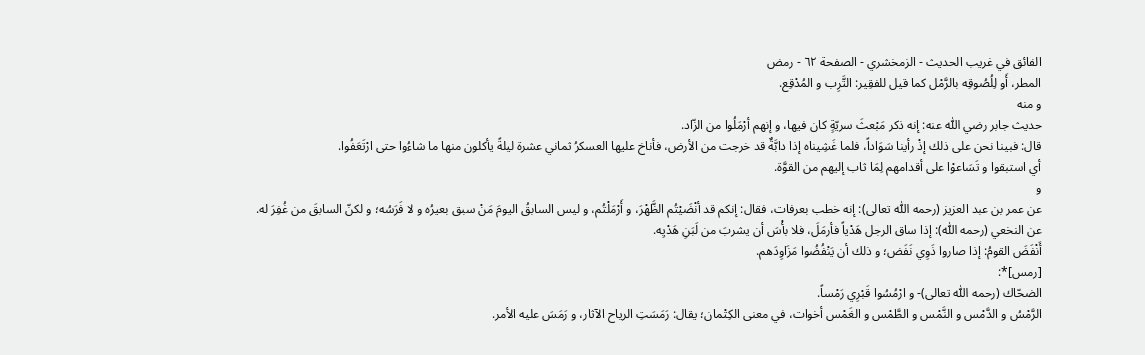الفائق في غريب الحديث - الزمخشري - الصفحة ٦٢ - رمض
المطر، أَو لِلُصُوقِه بالرَّمْل كما قيل للفقِير: التَّرِب و المُدْقِع.
و منه
حديث جابر رضي اللّٰه عنه: إنه ذكر مَبْعثَ سريّةٍ كان فيها، و إنهم أرْمَلُوا من الزّاد.
قال: فبينا نحن على ذلك إذْ رأينا سَوَاداً، فلما غَشِيناه إذا دابَّةٌ قد خرجت من الأرض، فأناخ عليها العسكرُ ثماني عشرة ليلةً يأكلون منها ما شاءُوا حتى ارْتَعَفُوا.
أي استبقوا و تَسَاعوْا على أقدامهم لِمَا ثاب إليهم من القوَّة.
و
عن عمر بن عبد العزيز (رحمه اللّٰه تعالى): إنه خطب بعرفات، فقال: إنكم قد أنْضَيْتُم الظَّهْرَ، و أَرْمَلْتُم، و ليس السابقُ اليومَ مَنْ سبق بعيرُه و لا فَرَسُه؛ و لكنّ السابقَ من غُفِرَ له.
عن النخعي (رحمه اللّٰه): إذا ساق الرجل هَدْياً فأرمَلَ، فلا بأْسَ أن يشربَ من لَبَنِ هَدْيِه.
أَنْفَضَ القومُ: إذا صاروا ذَوِي نَفَض؛ و ذلك أن يَنْفُضُوا مَزَاوِدَهم.
[رمس]*:
الضحّاك (رحمه اللّٰه تعالى)- و ارْمُسُوا قَبْرِي رَمْساً.
الرَّمْسُ و الدَّمْس و النَّمْس و الطَّمْس و الغَمْس أخوات، في معنى الكِتْمان؛ يقال: رَمَسَتِ الرياح الآثار، و رَمَسَ عليه الأمر.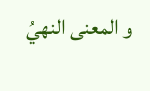و المعنى النهيُ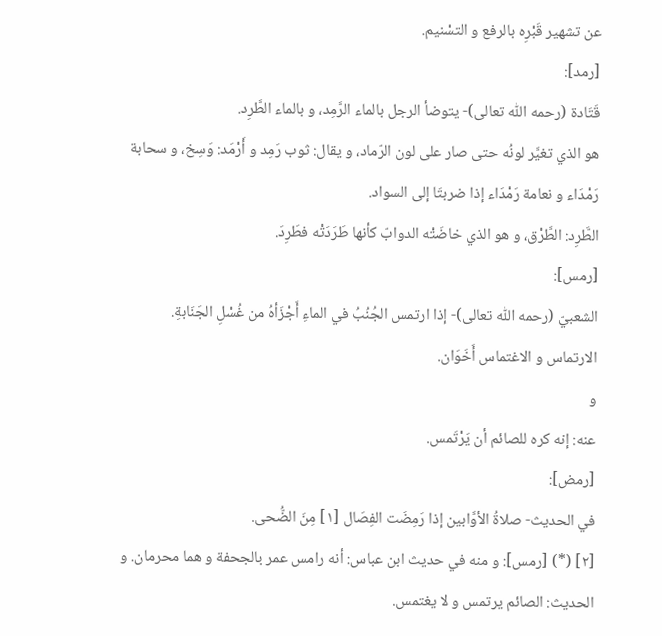عن تشهير قَبْرِه بالرفع و التسْنيم.
[رمد]:
قَتَادة (رحمه اللّٰه تعالى)- يتوضأ الرجل بالماء الرَّمِد، و بالماء الطَّرِد.
هو الذي تغيَّر لونُه حتى صار على لون الرّماد، و يقال: ثوب رَمِد و أَرْمَد: وَسِخ، و سحابة رَمْدَاء و نعامة رَمْدَاء إذا ضربتَا إلى السواد.
الطَّرِد: الطَّرْق، و هو الذي خاضَتْه الدوابّ كأنها طَرَدَتْه فطَرِدَ.
[رمس]:
الشعبيّ (رحمه اللّٰه تعالى)- إذا ارتمس الجُنُبُ في الماءِ أَجْزَأهُ من غُسْلِ الجَنَابةِ.
الارتماس و الاغتماس أَخَوَان.
و
عنه: إنه كره للصائم أن يَرْتَمس.
[رمض]:
في الحديث- صلاةُ الأوَّابين إذا رَمِضَت الفِصَال [١] مِنَ الضُّحى.
[٢] (*) [رمس]: و منه في حديث ابن عباس: أنه رامس عمر بالجحفة و هما محرمان. و الحديث: الصائم يرتمس و لا يغتمس.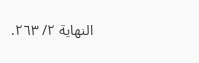النهاية ٢/ ٢٦٣.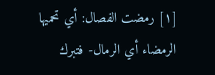[١] رمضت الفصال: أي تحميها الرمضاء أي الرمال- فتبرك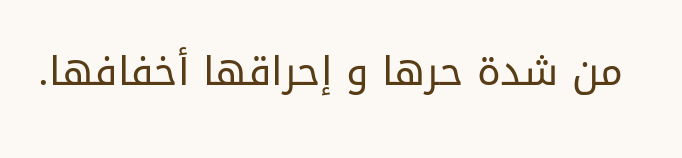من شدة حرها و إحراقها أخفافها.